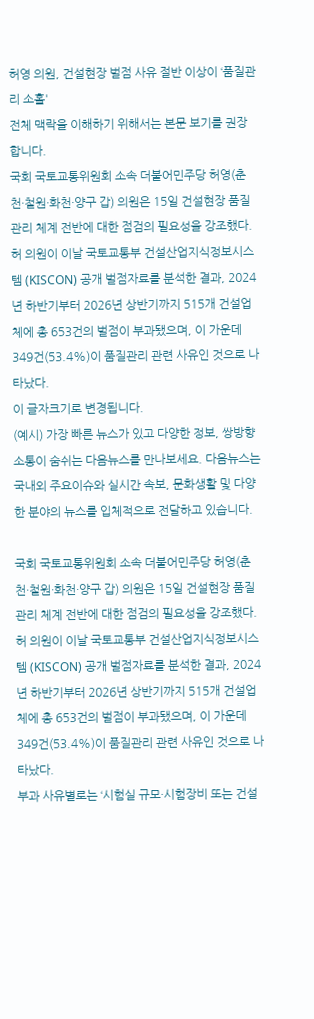허영 의원, 건설현장 벌점 사유 절반 이상이 ‘품질관리 소홀'
전체 맥락을 이해하기 위해서는 본문 보기를 권장합니다.
국회 국토교통위원회 소속 더불어민주당 허영(춘천·철원·화천·양구 갑) 의원은 15일 건설현장 품질관리 체계 전반에 대한 점검의 필요성을 강조했다.
허 의원이 이날 국토교통부 건설산업지식정보시스템 (KISCON) 공개 벌점자료를 분석한 결과, 2024년 하반기부터 2026년 상반기까지 515개 건설업체에 총 653건의 벌점이 부과됐으며, 이 가운데 349건(53.4%)이 품질관리 관련 사유인 것으로 나타났다.
이 글자크기로 변경됩니다.
(예시) 가장 빠른 뉴스가 있고 다양한 정보, 쌍방향 소통이 숨쉬는 다음뉴스를 만나보세요. 다음뉴스는 국내외 주요이슈와 실시간 속보, 문화생활 및 다양한 분야의 뉴스를 입체적으로 전달하고 있습니다.

국회 국토교통위원회 소속 더불어민주당 허영(춘천·철원·화천·양구 갑) 의원은 15일 건설현장 품질관리 체계 전반에 대한 점검의 필요성을 강조했다.
허 의원이 이날 국토교통부 건설산업지식정보시스템 (KISCON) 공개 벌점자료를 분석한 결과, 2024년 하반기부터 2026년 상반기까지 515개 건설업체에 총 653건의 벌점이 부과됐으며, 이 가운데 349건(53.4%)이 품질관리 관련 사유인 것으로 나타났다.
부과 사유별로는 ‘시험실 규모·시험장비 또는 건설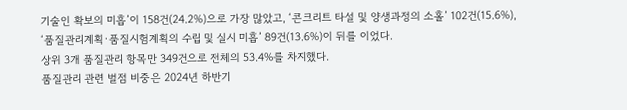기술인 확보의 미흡’이 158건(24.2%)으로 가장 많았고, ‘콘크리트 타설 및 양생과정의 소홀’ 102건(15.6%), ‘품질관리계획·품질시험계획의 수립 및 실시 미흡’ 89건(13.6%)이 뒤를 이었다.
상위 3개 품질관리 항목만 349건으로 전체의 53.4%를 차지했다.
품질관리 관련 벌점 비중은 2024년 하반기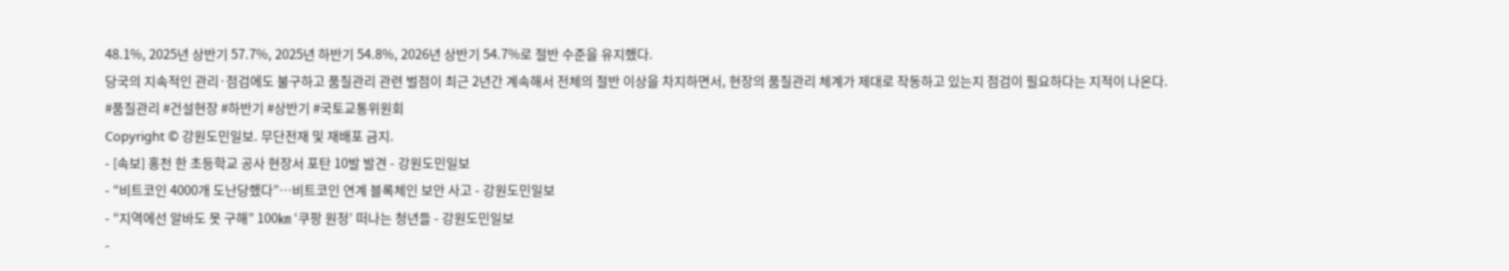48.1%, 2025년 상반기 57.7%, 2025년 하반기 54.8%, 2026년 상반기 54.7%로 절반 수준을 유지했다.
당국의 지속적인 관리·점검에도 불구하고 품질관리 관련 벌점이 최근 2년간 계속해서 전체의 절반 이상을 차지하면서, 현장의 품질관리 체계가 제대로 작동하고 있는지 점검이 필요하다는 지적이 나온다.
#품질관리 #건설현장 #하반기 #상반기 #국토교통위원회
Copyright © 강원도민일보. 무단전재 및 재배포 금지.
- [속보] 홍천 한 초등학교 공사 현장서 포탄 10발 발견 - 강원도민일보
- “비트코인 4000개 도난당했다”…비트코인 연계 블록체인 보안 사고 - 강원도민일보
- “지역에선 알바도 못 구해” 100㎞ ‘쿠팡 원정’ 떠나는 청년들 - 강원도민일보
-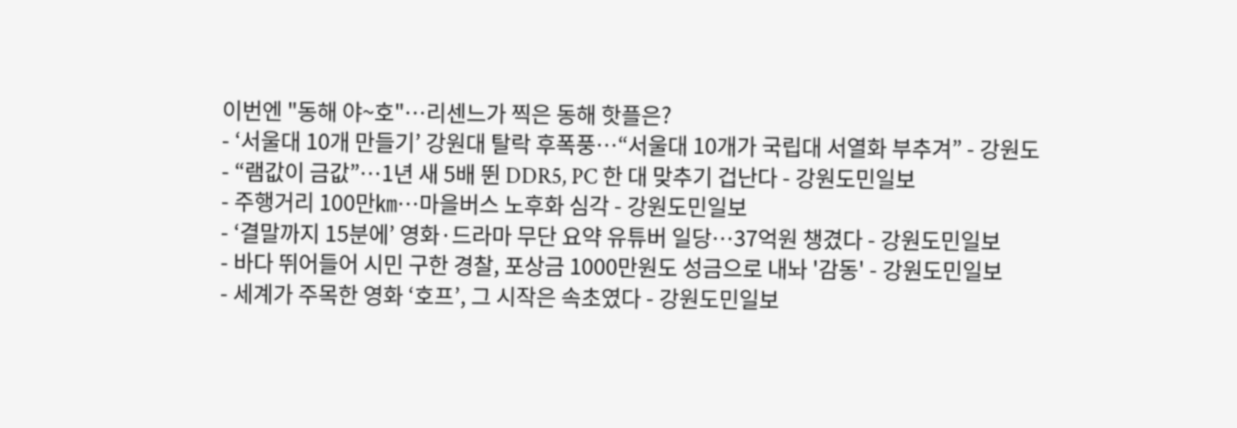이번엔 "동해 야~호"…리센느가 찍은 동해 핫플은?
- ‘서울대 10개 만들기’ 강원대 탈락 후폭풍…“서울대 10개가 국립대 서열화 부추겨” - 강원도
- “램값이 금값”…1년 새 5배 뛴 DDR5, PC 한 대 맞추기 겁난다 - 강원도민일보
- 주행거리 100만㎞…마을버스 노후화 심각 - 강원도민일보
- ‘결말까지 15분에’ 영화·드라마 무단 요약 유튜버 일당…37억원 챙겼다 - 강원도민일보
- 바다 뛰어들어 시민 구한 경찰, 포상금 1000만원도 성금으로 내놔 '감동' - 강원도민일보
- 세계가 주목한 영화 ‘호프’, 그 시작은 속초였다 - 강원도민일보